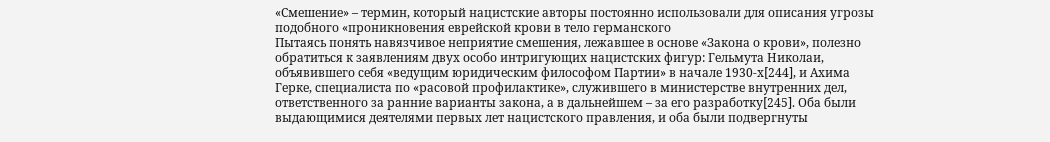«Смешение» – термин, который нацистские авторы постоянно использовали для описания угрозы подобного «проникновения еврейской крови в тело германского
Пытаясь понять навязчивое неприятие смешения, лежавшее в основе «Закона о крови», полезно обратиться к заявлениям двух особо интригующих нацистских фигур: Гельмута Николаи, объявившего себя «ведущим юридическим философом Партии» в начале 1930-х[244], и Ахима Герке, специалиста по «расовой профилактике», служившего в министерстве внутренних дел, ответственного за ранние варианты закона, а в дальнейшем – за его разработку[245]. Оба были выдающимися деятелями первых лет нацистского правления, и оба были подвергнуты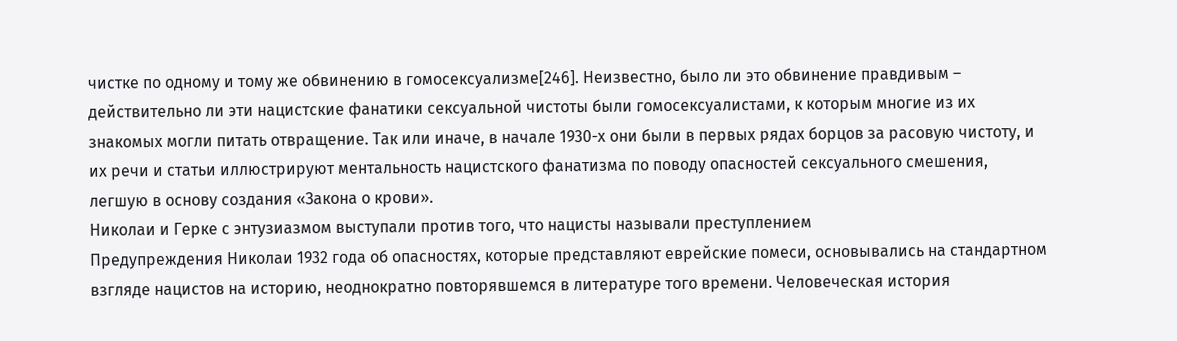чистке по одному и тому же обвинению в гомосексуализме[246]. Неизвестно, было ли это обвинение правдивым – действительно ли эти нацистские фанатики сексуальной чистоты были гомосексуалистами, к которым многие из их знакомых могли питать отвращение. Так или иначе, в начале 1930-х они были в первых рядах борцов за расовую чистоту, и их речи и статьи иллюстрируют ментальность нацистского фанатизма по поводу опасностей сексуального смешения, легшую в основу создания «Закона о крови».
Николаи и Герке с энтузиазмом выступали против того, что нацисты называли преступлением
Предупреждения Николаи 1932 года об опасностях, которые представляют еврейские помеси, основывались на стандартном взгляде нацистов на историю, неоднократно повторявшемся в литературе того времени. Человеческая история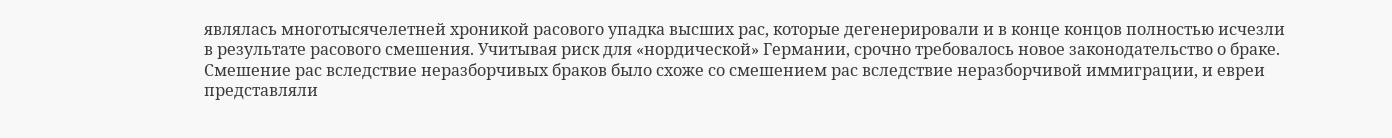являлась многотысячелетней хроникой расового упадка высших рас, которые дегенерировали и в конце концов полностью исчезли в результате расового смешения. Учитывая риск для «нордической» Германии, срочно требовалось новое законодательство о браке. Смешение рас вследствие неразборчивых браков было схоже со смешением рас вследствие неразборчивой иммиграции, и евреи представляли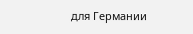для Германии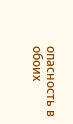опасность в обоих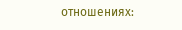отношениях: